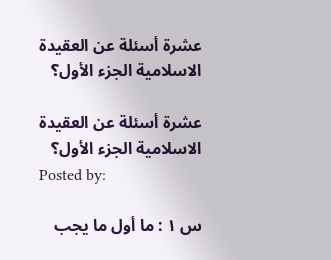عشرة أسئلة عن العقيدة الاسلامية الجزء الأول؟

عشرة أسئلة عن العقيدة الاسلامية الجزء الأول؟
Posted by:

س ١ : ما أول ما يجب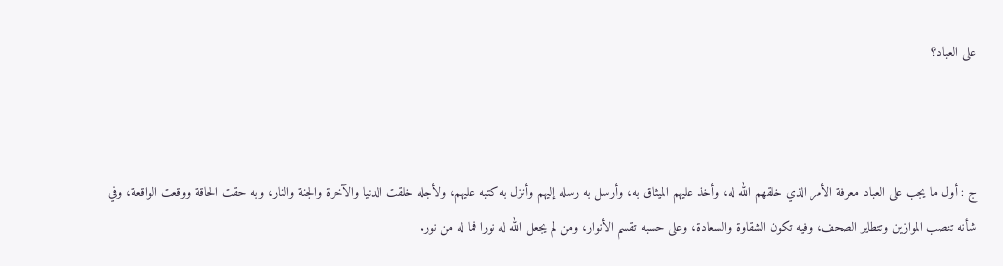على العباد؟



ج : أول ما يجب على العباد معرفة الأمر الذي خلقهم الله له، وأخذ عليهم الميثاق به، وأرسل به رسله إليهم وأنزل به كتبه عليهم، ولأجله خلقت الدنيا والآخرة والجنة والنار، وبه حقت الحاقة ووقعت الواقعة، وفي شأنه تنصب الموازين وتتطاير الصحف، وفيه تكون الشقاوة والسعادة، وعلى حسبه تقسم الأنوار، ومن لم يجعل الله له نورا فما له من نور.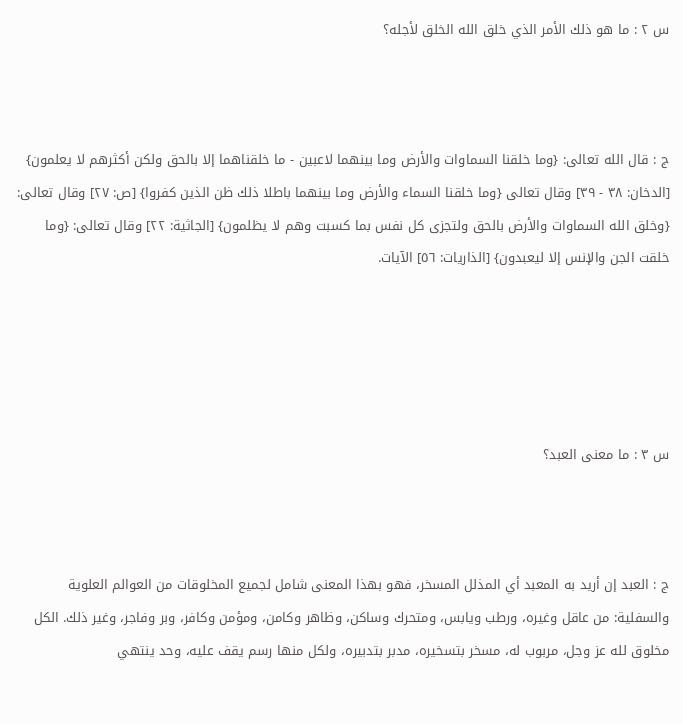س ٢ : ما هو ذلك الأمر الذي خلق الله الخلق لأجله؟



ج : قال الله تعالى: {وما خلقنا السماوات والأرض وما بينهما لاعبين - ما خلقناهما إلا بالحق ولكن أكثرهم لا يعلمون} [الدخان: ٣٨ - ٣٩] وقال تعالى {وما خلقنا السماء والأرض وما بينهما باطلا ذلك ظن الذين كفروا} [ص: ٢٧] وقال تعالى: {وخلق الله السماوات والأرض بالحق ولتجزى كل نفس بما كسبت وهم لا يظلمون} [الجاثية: ٢٢] وقال تعالى: {وما خلقت الجن والإنس إلا ليعبدون} [الذاريات: ٥٦] الآيات.





س ٣ : ما معنى العبد؟



ج : العبد إن أريد به المعبد أي المذلل المسخر، فهو بهذا المعنى شامل لجميع المخلوقات من العوالم العلوية والسفلية: من عاقل وغيره، ورطب ويابس، ومتحرك وساكن، وظاهر وكامن، ومؤمن وكافر، وبر وفاجر، وغير ذلك. الكل مخلوق لله عز وجل، مربوب له، مسخر بتسخيره، مدبر بتدبيره، ولكل منها رسم يقف عليه، وحد ينتهي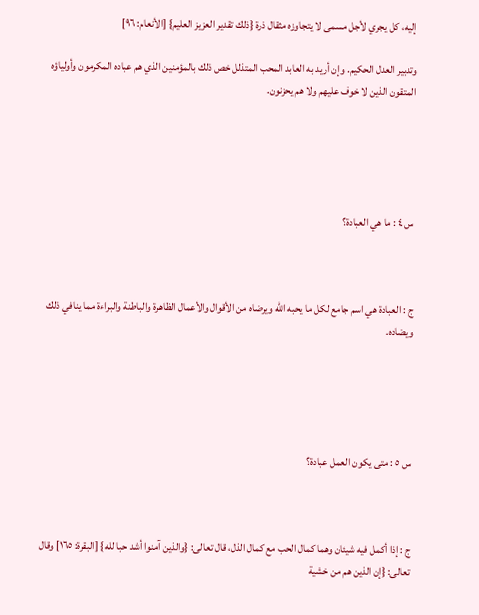إليه، كل يجري لأجل مسمى لا يتجاوزه مثقال ذرة {ذلك تقدير العزيز العليم} [الأنعام: ٩٦]

وتدبير العدل الحكيم. وإن أريد به العابد المحب المتذلل خص ذلك بالمؤمنين الذي هم عباده المكرمون وأولياؤه المتقون الذين لا خوف عليهم ولا هم يحزنون.





س ٤ : ما هي العبادة؟



ج : العبادة هي اسم جامع لكل ما يحبه الله ويرضاه من الأقوال والأعمال الظاهرة والباطنة والبراءة مما ينافي ذلك ويضاده.





س ٥ : متى يكون العمل عبادة؟



ج : إذا أكمل فيه شيئان وهما كمال الحب مع كمال الذل، قال تعالى: {والذين آمنوا أشد حبا لله} [البقرة: ١٦٥] وقال تعالى: {إن الذين هم من خشية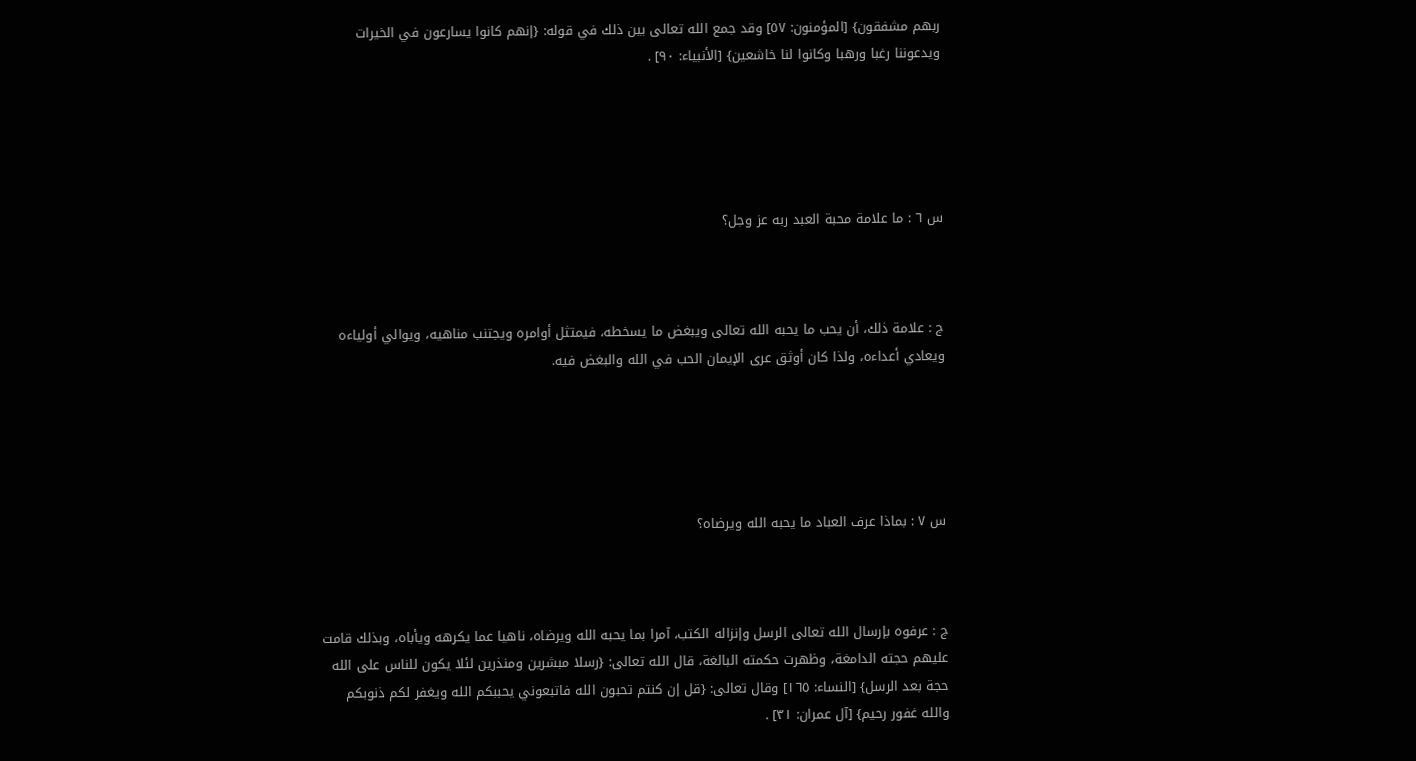ربهم مشفقون} [المؤمنون: ٥٧] وقد جمع الله تعالى بين ذلك في قوله: {إنهم كانوا يسارعون في الخيرات ويدعوننا رغبا ورهبا وكانوا لنا خاشعين} [الأنبياء: ٩٠] .





س ٦ : ما علامة محبة العبد ربه عز وجل؟



ج : علامة ذلك، أن يحب ما يحبه الله تعالى ويبغض ما يسخطه، فيمتثل أوامره ويجتنب مناهيه، ويوالي أولياءه ويعادي أعداءه، ولذا كان أوثق عرى الإيمان الحب في الله والبغض فيه.





س ٧ : بماذا عرف العباد ما يحبه الله ويرضاه؟



ج : عرفوه بإرسال الله تعالى الرسل وإنزاله الكتب، آمرا بما يحبه الله ويرضاه، ناهيا عما يكرهه ويأباه، وبذلك قامت عليهم حجته الدامغة، وظهرت حكمته البالغة، قال الله تعالى: {رسلا مبشرين ومنذرين لئلا يكون للناس على الله حجة بعد الرسل} [النساء: ١٦٥] وقال تعالى: {قل إن كنتم تحبون الله فاتبعوني يحببكم الله ويغفر لكم ذنوبكم والله غفور رحيم} [آل عمران: ٣١] .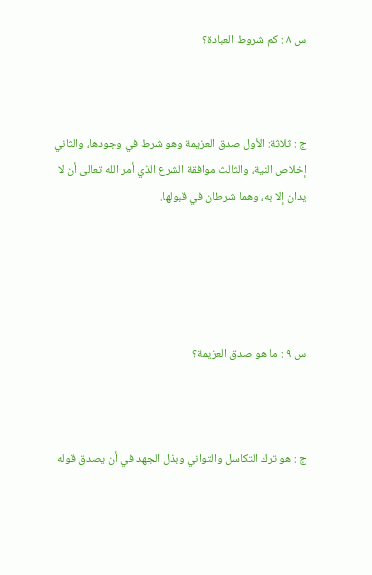س ٨ : كم شروط العبادة؟



ج : ثلاثة: الأول صدق العزيمة وهو شرط في وجودها، والثاني إخلاص النية، والثالث موافقة الشرع الذي أمر الله تعالى أن لا يدان إلا به، وهما شرطان في قبولها.





س ٩ : ما هو صدق العزيمة؟



ج : هو ترك التكاسل والتواني وبذل الجهد في أن يصدق قوله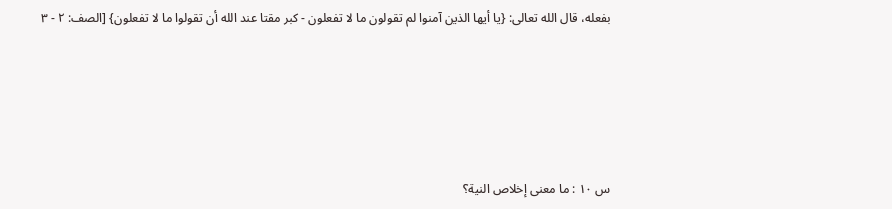بفعله، قال الله تعالى: {يا أيها الذين آمنوا لم تقولون ما لا تفعلون - كبر مقتا عند الله أن تقولوا ما لا تفعلون} [الصف: ٢ - ٣





س ١٠ : ما معنى إخلاص النية؟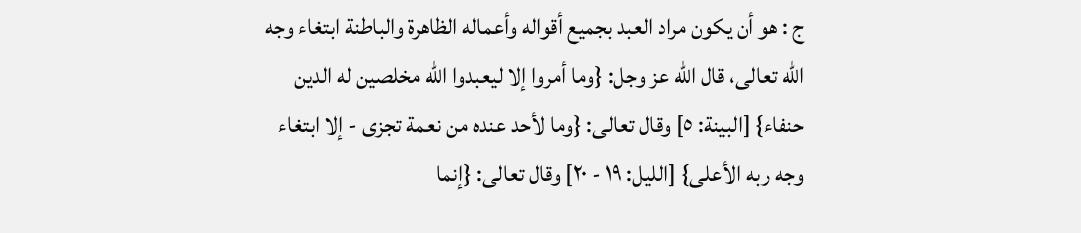ج : هو أن يكون مراد العبد بجميع أقواله وأعماله الظاهرة والباطنة ابتغاء وجه الله تعالى، قال الله عز وجل: {وما أمروا إلا ليعبدوا الله مخلصين له الدين حنفاء} [البينة: ٥] وقال تعالى: {وما لأحد عنده من نعمة تجزى - إلا ابتغاء وجه ربه الأعلى} [الليل: ١٩ - ٢٠] وقال تعالى: {إنما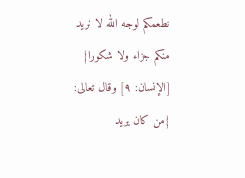نطعمكم لوجه الله لا نريد منكم جزاء ولا شكورا} [الإنسان: ٩] وقال تعالى: {من كان يريد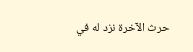حرث الآخرة نزد له في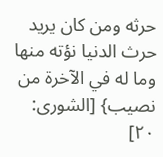حرثه ومن كان يريد حرث الدنيا نؤته منها وما له في الآخرة من نصيب} [الشورى: ٢٠]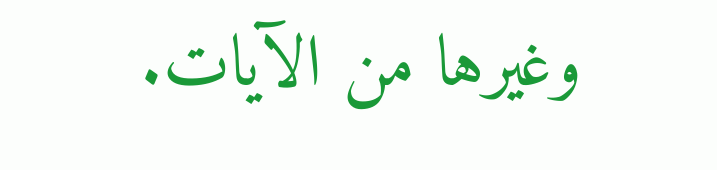وغيرها من الآيات.